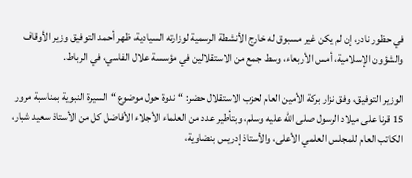في حظور نادر، إن لم يكن غير مسبوق له خارج الأنشطة الرسمية لوزارته السيادية، ظهر أحمد التوفيق وزير الأوقاف والشؤون الإسلامية، أمس الأربعاء، وسط جمع من الاستقلالين في مؤسسة علال الفاسي، في الرباط.

الوزير التوفيق، وفق نزار بركة الأمين العام لحزب الاستقلال حضر: “ندوة حول موضوع “السيرة النبوية بمناسبة مرور 15 قرنا على ميلاد الرسول صلى الله عليه وسلم، وبتأطير عدد من العلماء الأجلاء الأفاضل كل من الأستاذ سعيد شبار، الكاتب العام للمجلس العلمي الأعلى، والأستاذ إدريس بنضاوية،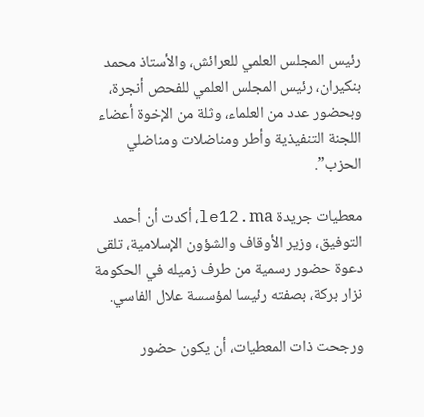رئيس المجلس العلمي للعرائش، والأستاذ محمد بنكيران، رئيس المجلس العلمي للفحص أنجرة، وبحضور عدد من العلماء، وثلة من الإخوة أعضاء اللجنة التنفيذية وأطر ومناضلات ومناضلي الحزب”.

معطيات جريدة le12.ma، أكدت أن أحمد التوفيق، وزير الأوقاف والشؤون الإسلامية، تلقى دعوة حضور رسمية من طرف زميله في الحكومة نزار بركة، بصفته رئيسا لمؤسسة علال الفاسي.

ورجحت ذات المعطيات، أن يكون حضور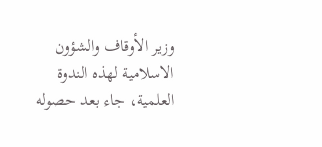وزير الأوقاف والشؤون الاسلامية لهذه الندوة العلمية، جاء بعد حصوله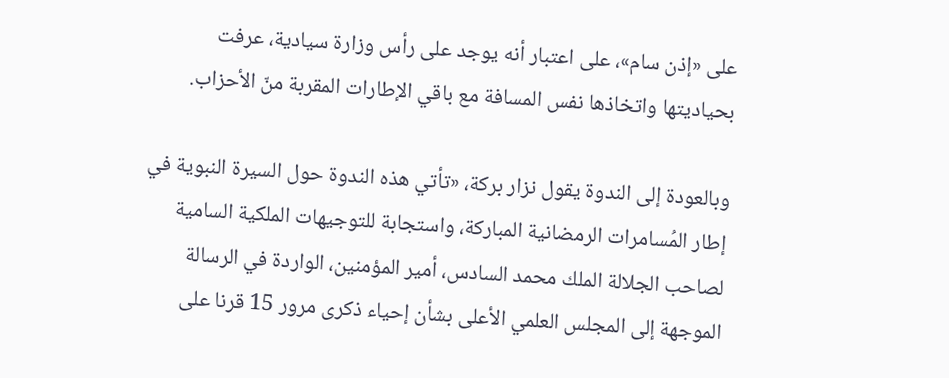على «إذن سام»، على اعتبار أنه يوجد على رأس وزارة سيادية، عرفت بحياديتها واتخاذها نفس المسافة مع باقي الإطارات المقربة منّ الأحزاب.

وبالعودة إلى الندوة يقول نزار بركة، «تأتي هذه الندوة حول السيرة النبوية في إطار المُسامرات الرمضانية المباركة، واستجابة للتوجيهات الملكية السامية لصاحب الجلالة الملك محمد السادس، أمير المؤمنين، الواردة في الرسالة الموجهة إلى المجلس العلمي الأعلى بشأن إحياء ذكرى مرور 15 قرنا على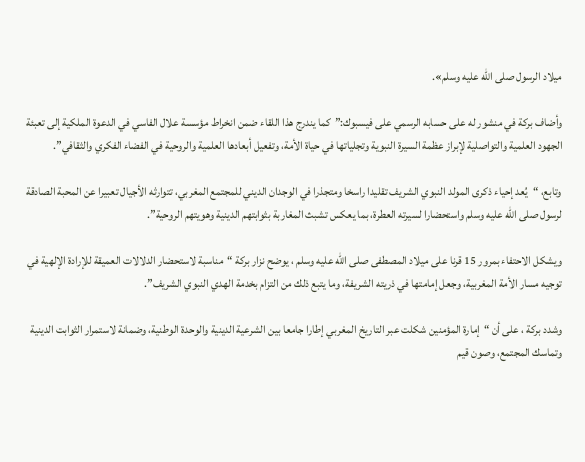ميلاد الرسول صلى الله عليه وسلم».

وأضاف بركة في منشور له على حسابه الرسمي على فيسبوك:”كما يندرج هذا اللقاء ضمن انخراط مؤسسة علال الفاسي في الدعوة الملكية إلى تعبئة الجهود العلمية والتواصلية لإبراز عظمة السيرة النبوية وتجلياتها في حياة الأمة، وتفعيل أبعادها العلمية والروحية في الفضاء الفكري والثقافي”.

وتابع، “يُعد إحياء ذكرى المولد النبوي الشريف تقليدا راسخا ومتجذرا في الوجدان الديني للمجتمع المغربي، تتوارثه الأجيال تعبيرا عن المحبة الصادقة لرسول صلى الله عليه وسلم واستحضارا لسيرته العطرة، بما يعكس تشبث المغاربة بثوابتهم الدينية وهويتهم الروحية”.

ويشكل الاحتفاء بمرور 15 قرنا على ميلاد المصطفى صلى الله عليه وسلم ، يوضح نزار بركة “مناسبة لاستحضار الدلالات العميقة للإرادة الإلهية في توجيه مسار الأمة المغربية، وجعل إمامتها في ذريته الشريفة، وما يتبع ذلك من التزام بخدمة الهدي النبوي الشريف”.

وشدد بركة ، على أن “إمارة المؤمنين شكلت عبر التاريخ المغربي إطارا جامعا بين الشرعية الدينية والوحدة الوطنية، وضمانة لاستمرار الثوابت الدينية وتماسك المجتمع، وصون قيم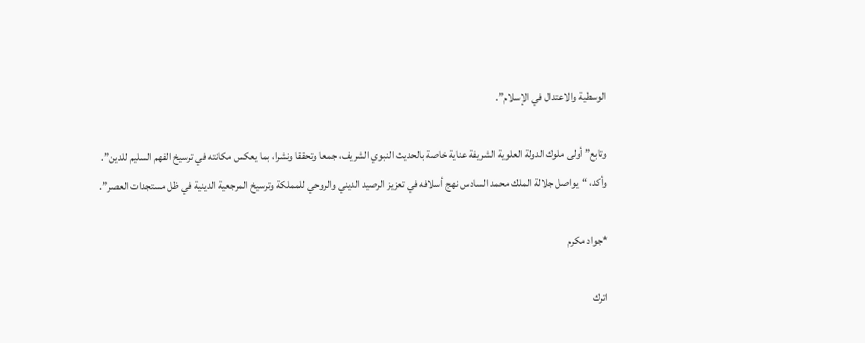الوسطية والاعتدال في الإسلام”.

وتابع” أولى ملوك الدولة العلوية الشريفة عناية خاصة بالحديث النبوي الشريف، جمعا وتحققا ونشرا، بما يعكس مكانته في ترسيخ الفهم السليم للدين”.
وأكد، “يواصل جلالة الملك محمد السادس نهج أسلافه في تعزيز الرصيد الديني والروحي للمملكة وترسيخ المرجعية الدينية في ظل مستجدات العصر”.

*جواد مكرم

اترك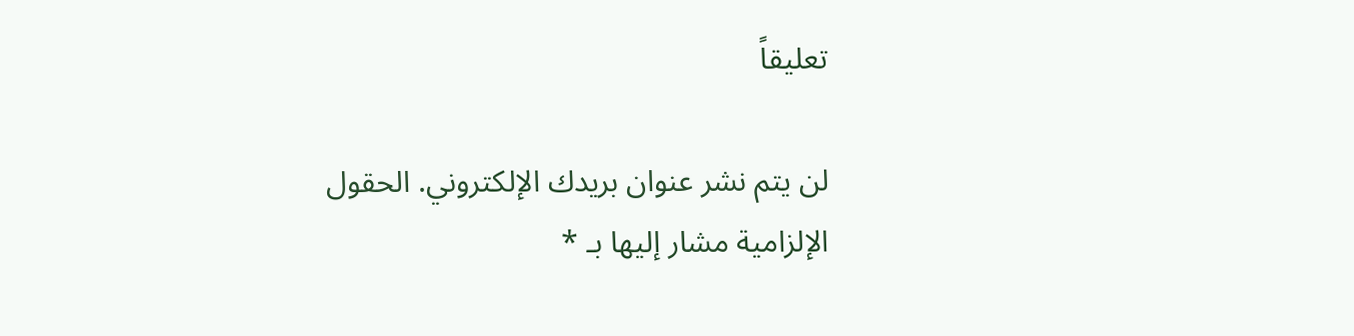تعليقاً

لن يتم نشر عنوان بريدك الإلكتروني. الحقول الإلزامية مشار إليها بـ *